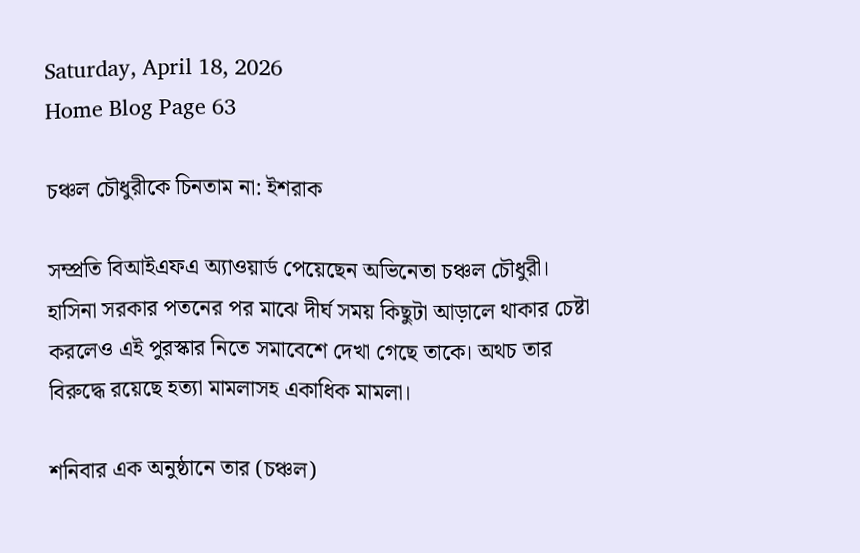Saturday, April 18, 2026
Home Blog Page 63

চঞ্চল চৌধুরীকে চিনতাম না: ইশরাক

সম্প্রতি বিআইএফএ অ্যাওয়ার্ড পেয়েছেন অভিনেতা চঞ্চল চৌধুরী। হাসিনা সরকার পতনের পর মাঝে দীর্ঘ সময় কিছুটা আড়ালে থাকার চেষ্টা করলেও এই পুরস্কার নিতে সমাবেশে দেখা গেছে তাকে। অথচ তার বিরুদ্ধে রয়েছে হত্যা মামলাসহ একাধিক মামলা।

শনিবার এক অনুষ্ঠানে তার (চঞ্চল)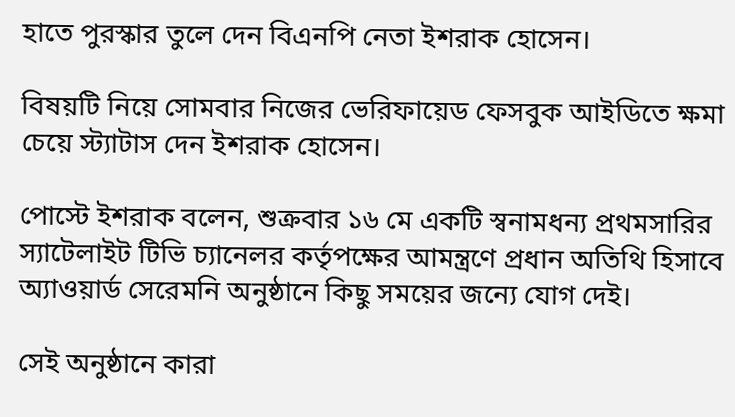হাতে পুরস্কার তুলে দেন বিএনপি নেতা ইশরাক হোসেন।

বিষয়টি নিয়ে সোমবার নিজের ভেরিফায়েড ফেসবুক আইডিতে ক্ষমা চেয়ে স্ট্যাটাস দেন ইশরাক হোসেন।

পোস্টে ইশরাক বলেন, শুক্রবার ১৬ মে একটি স্বনামধন্য প্রথমসারির স্যাটেলাইট টিভি চ্যানেলর কর্তৃপক্ষের আমন্ত্রণে প্রধান অতিথি হিসাবে অ্যাওয়ার্ড সেরেমনি অনুষ্ঠানে কিছু সময়ের জন্যে যোগ দেই।

সেই অনুষ্ঠানে কারা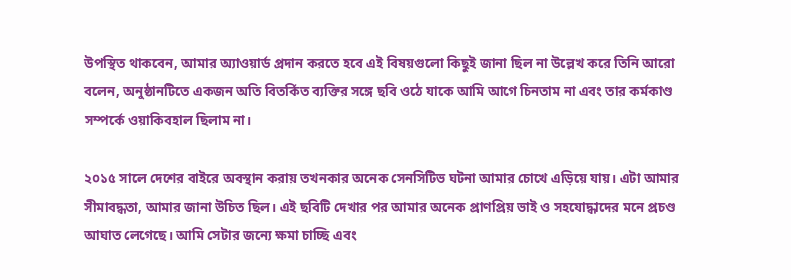উপস্থিত থাকবেন, আমার অ্যাওয়ার্ড প্রদান করতে হবে এই বিষয়গুলো কিছুই জানা ছিল না উল্লেখ করে তিনি আরো বলেন, অনুষ্ঠানটিতে একজন অতি বিতর্কিত ব্যক্তির সঙ্গে ছবি ওঠে যাকে আমি আগে চিনতাম না এবং তার কর্মকাণ্ড সম্পর্কে ওয়াকিবহাল ছিলাম না।

২০১৫ সালে দেশের বাইরে অবস্থান করায় তখনকার অনেক সেনসিটিভ ঘটনা আমার চোখে এড়িয়ে যায়। এটা আমার সীমাবদ্ধতা, আমার জানা উচিত ছিল। এই ছবিটি দেখার পর আমার অনেক প্রাণপ্রিয় ভাই ও সহযোদ্ধাদের মনে প্রচণ্ড আঘাত লেগেছে। আমি সেটার জন্যে ক্ষমা চাচ্ছি এবং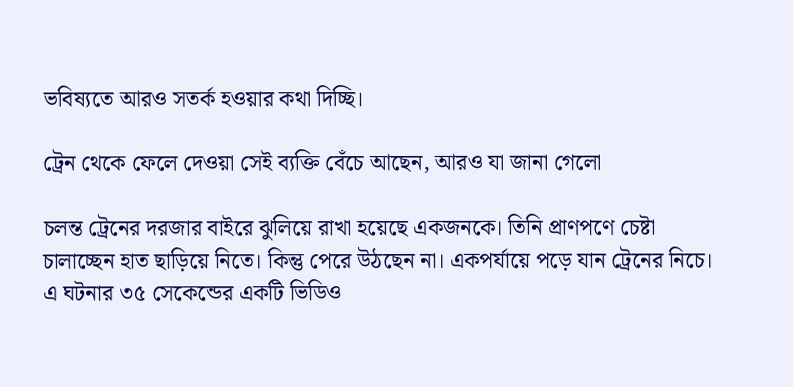ভবিষ্যতে আরও সতর্ক হওয়ার কথা দিচ্ছি।

ট্রেন থেকে ফেলে দেওয়া সেই ব্যক্তি বেঁচে আছেন, আরও যা জানা গেলো

চলন্ত ট্রেনের দরজার বাইরে ঝুলিয়ে রাখা হয়েছে একজনকে। তিনি প্রাণপণে চেষ্টা চালাচ্ছেন হাত ছাড়িয়ে নিতে। কিন্তু পেরে উঠছেন না। একপর্যায়ে পড়ে যান ট্রেনের নিচে। এ ঘটনার ৩৫ সেকেন্ডের একটি ভিডিও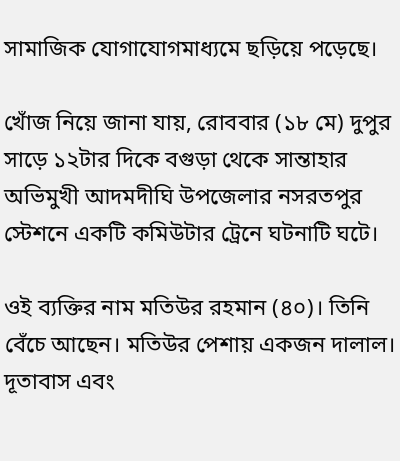সামাজিক যোগাযোগমাধ্যমে ছড়িয়ে পড়েছে।

খোঁজ নিয়ে জানা যায়, রোববার (১৮ মে) দুপুর সাড়ে ১২টার দিকে বগুড়া থেকে সান্তাহার অভিমুখী আদমদীঘি উপজেলার নসরতপুর স্টেশনে একটি কমিউটার ট্রেনে ঘটনাটি ঘটে।

ওই ব্যক্তির নাম মতিউর রহমান (৪০)। তিনি বেঁচে আছেন। মতিউর পেশায় একজন দালাল। দূতাবাস এবং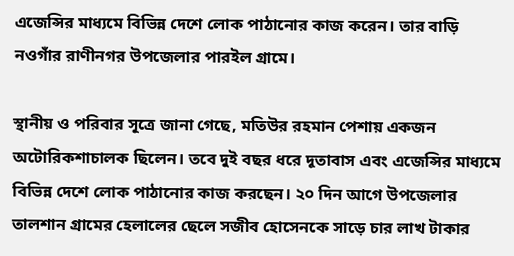এজেন্সির মাধ্যমে বিভিন্ন দেশে লোক পাঠানোর কাজ করেন। তার বাড়ি নওগাঁর রাণীনগর উপজেলার পারইল গ্রামে।

স্থানীয় ও পরিবার সূত্রে জানা গেছে, মতিউর রহমান পেশায় একজন অটোরিকশাচালক ছিলেন। তবে দুই বছর ধরে দূতাবাস এবং এজেন্সির মাধ্যমে বিভিন্ন দেশে লোক পাঠানোর কাজ করছেন। ২০ দিন আগে উপজেলার তালশান গ্রামের হেলালের ছেলে সজীব হোসেনকে সাড়ে চার লাখ টাকার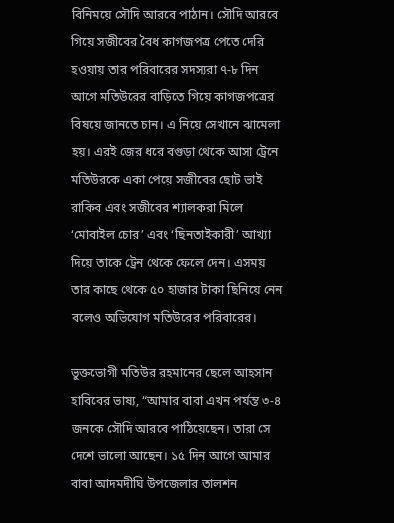বিনিময়ে সৌদি আরবে পাঠান। সৌদি আরবে গিয়ে সজীবের বৈধ কাগজপত্র পেতে দেরি হওয়ায় তার পরিবারের সদস্যরা ৭-৮ দিন আগে মতিউরের বাড়িতে গিয়ে কাগজপত্রের বিষয়ে জানতে চান। এ নিয়ে সেখানে ঝামেলা হয়। এরই জের ধরে বগুড়া থেকে আসা ট্রেনে মতিউরকে একা পেয়ে সজীবের ছোট ভাই রাকিব এবং সজীবের শ্যালকরা মিলে ‘মোবাইল চোর’ এবং ‘ছিনতাইকারী’ আখ্যা দিয়ে তাকে ট্রেন থেকে ফেলে দেন। এসময় তার কাছে থেকে ৫০ হাজার টাকা ছিনিয়ে নেন বলেও অভিযোগ মতিউরের পরিবারের।

ভুক্তভোগী মতিউর রহমানের ছেলে আহসান হাবিবের ভাষ্য, “আমার বাবা এখন পর্যন্ত ৩-৪ জনকে সৌদি আরবে পাঠিয়েছেন। তারা সে দেশে ভালো আছেন। ১৫ দিন আগে আমার বাবা আদমদীঘি উপজেলার তালশন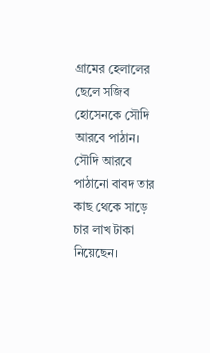গ্রামের হেলালের ছেলে সজিব হোসেনকে সৌদি আরবে পাঠান। সৌদি আরবে পাঠানো বাবদ তার কাছ থেকে সাড়ে চার লাখ টাকা নিয়েছেন।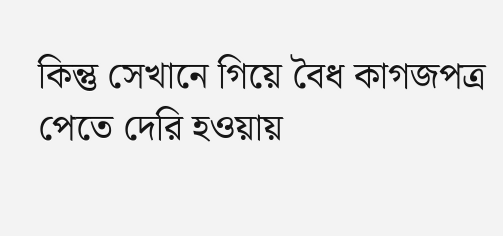কিন্তু সেখানে গিয়ে বৈধ কাগজপত্র পেতে দেরি হওয়ায়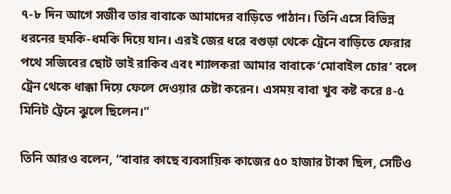৭-৮ দিন আগে সজীব তার বাবাকে আমাদের বাড়িতে পাঠান। তিনি এসে বিভিন্ন ধরনের হুমকি-ধমকি দিয়ে যান। এরই জের ধরে বগুড়া থেকে ট্রেনে বাড়িতে ফেরার পথে সজিবের ছোট ভাই রাকিব এবং শ্যালকরা আমার বাবাকে ‘মোবাইল চোর’ বলে ট্রেন থেকে ধাক্কা দিয়ে ফেলে দেওয়ার চেষ্টা করেন। এসময় বাবা খুব কষ্ট করে ৪-৫ মিনিট ট্রেনে ঝুলে ছিলেন।”

তিনি আরও বলেন, “বাবার কাছে ব্যবসায়িক কাজের ৫০ হাজার টাকা ছিল, সেটিও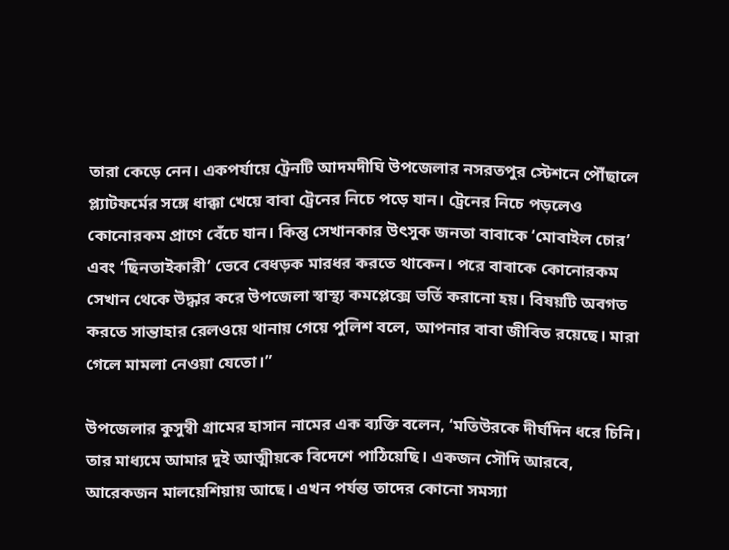তারা কেড়ে নেন। একপর্যায়ে ট্রেনটি আদমদীঘি উপজেলার নসরতপুর স্টেশনে পৌঁছালে প্ল্যাটফর্মের সঙ্গে ধাক্কা খেয়ে বাবা ট্রেনের নিচে পড়ে যান। ট্রেনের নিচে পড়লেও কোনোরকম প্রাণে বেঁচে যান। কিন্তু সেখানকার উৎসুক জনতা বাবাকে ‘মোবাইল চোর’ এবং ‘ছিনতাইকারী’ ভেবে বেধড়ক মারধর করতে থাকেন। পরে বাবাকে কোনোরকম সেখান থেকে উদ্ধার করে উপজেলা স্বাস্থ্য কমপ্লেক্সে ভর্তি করানো হয়। বিষয়টি অবগত করতে সান্তাহার রেলওয়ে থানায় গেয়ে পুলিশ বলে, আপনার বাবা জীবিত রয়েছে। মারা গেলে মামলা নেওয়া যেতো।”

উপজেলার কুসুম্বী গ্রামের হাসান নামের এক ব্যক্তি বলেন, ‘মতিউরকে দীর্ঘদিন ধরে চিনি। তার মাধ্যমে আমার দুই আত্মীয়কে বিদেশে পাঠিয়েছি। একজন সৌদি আরবে, আরেকজন মালয়েশিয়ায় আছে। এখন পর্যন্ত তাদের কোনো সমস্যা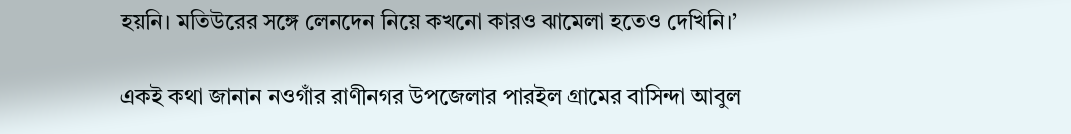হয়নি। মতিউরের সঙ্গে লেনদেন নিয়ে কখনো কারও ঝামেলা হতেও দেখিনি।’

একই কথা জানান নওগাঁর রাণীনগর উপজেলার পারইল গ্রামের বাসিন্দা আবুল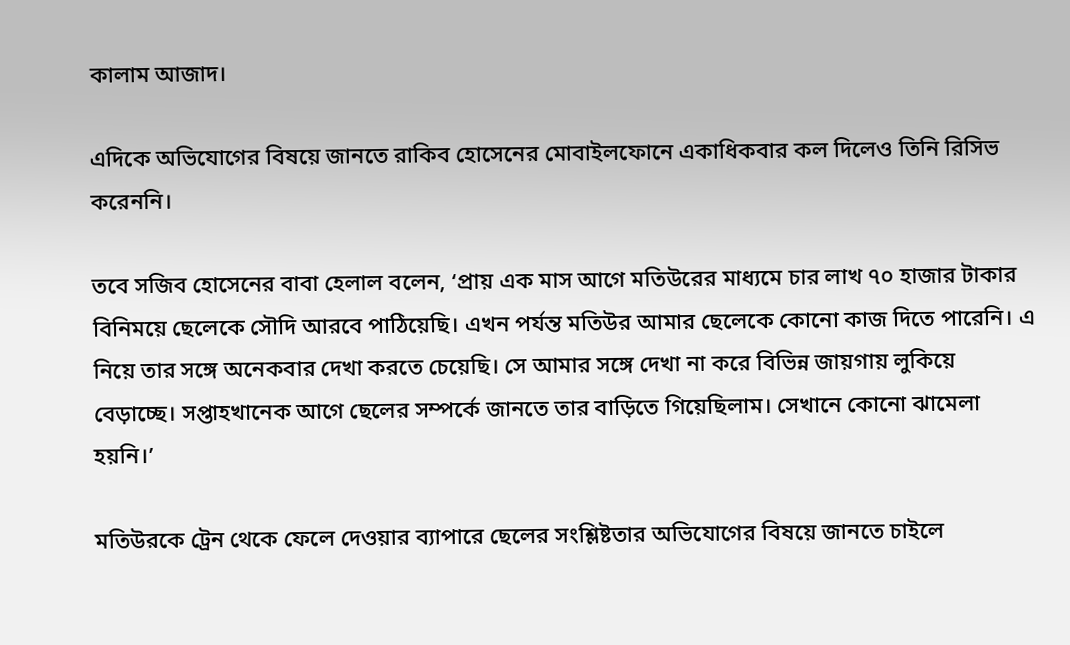কালাম আজাদ।

এদিকে অভিযোগের বিষয়ে জানতে রাকিব হোসেনের মোবাইলফোনে একাধিকবার কল দিলেও তিনি রিসিভ করেননি।

তবে সজিব হোসেনের বাবা হেলাল বলেন, ‘প্রায় এক মাস আগে মতিউরের মাধ্যমে চার লাখ ৭০ হাজার টাকার বিনিময়ে ছেলেকে সৌদি আরবে পাঠিয়েছি। এখন পর্যন্ত মতিউর আমার ছেলেকে কোনো কাজ দিতে পারেনি। এ নিয়ে তার সঙ্গে অনেকবার দেখা করতে চেয়েছি। সে আমার সঙ্গে দেখা না করে বিভিন্ন জায়গায় লুকিয়ে বেড়াচ্ছে। সপ্তাহখানেক আগে ছেলের সম্পর্কে জানতে তার বাড়িতে গিয়েছিলাম। সেখানে কোনো ঝামেলা হয়নি।’

মতিউরকে ট্রেন থেকে ফেলে দেওয়ার ব্যাপারে ছেলের সংশ্লিষ্টতার অভিযোগের বিষয়ে জানতে চাইলে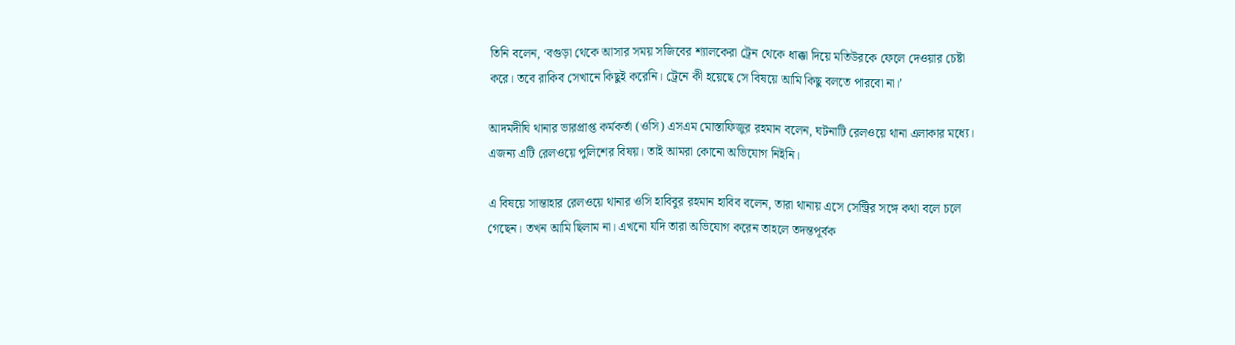তিনি বলেন, ‘বগুড়া থেকে আসার সময় সজিবের শ্যালকেরা ট্রেন থেকে ধাক্কা দিয়ে মতিউরকে ফেলে দেওয়ার চেষ্টা করে। তবে রাকিব সেখানে কিছুই করেনি। ট্রেনে কী হয়েছে সে বিষয়ে আমি কিছু বলতে পারবো না।’

আদমদীঘি থানার ভারপ্রাপ্ত কর্মকর্তা (ওসি) এসএম মোস্তাফিজুর রহমান বলেন, ঘটনাটি রেলওয়ে থানা এলাকার মধ্যে। এজন্য এটি রেলওয়ে পুলিশের বিষয়। তাই আমরা কোনো অভিযোগ নিইনি।

এ বিষয়ে সান্তাহার রেলওয়ে থানার ওসি হাবিবুর রহমান হাবিব বলেন, তারা থানায় এসে সেন্ট্রির সঙ্গে কথা বলে চলে গেছেন। তখন আমি ছিলাম না। এখনো যদি তারা অভিযোগ করেন তাহলে তদন্তপূর্বক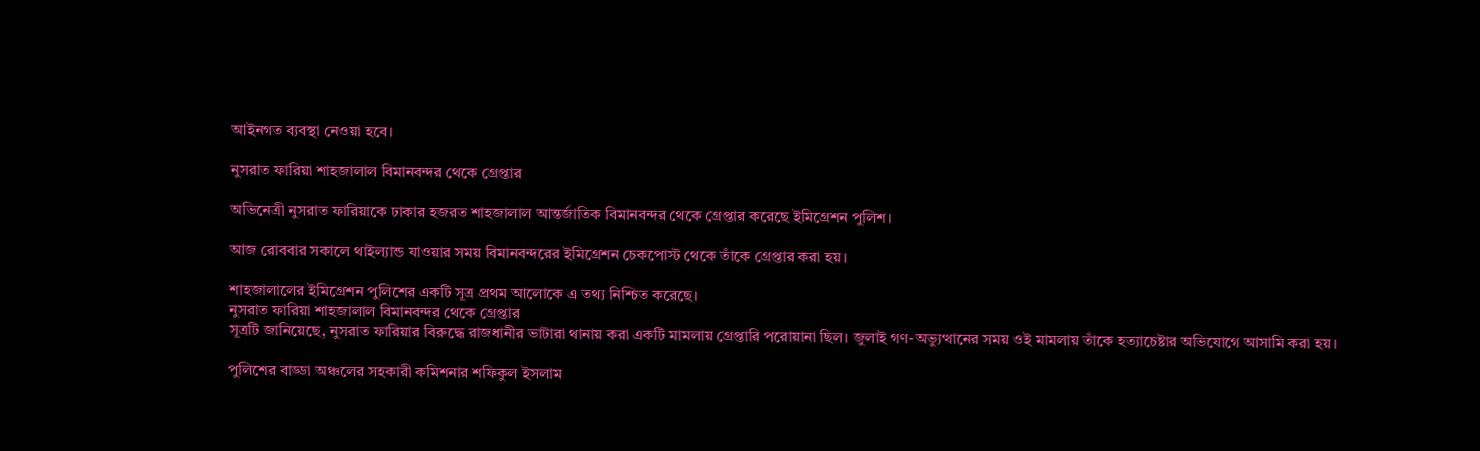আইনগত ব্যবস্থা নেওয়া হবে।

নুসরাত ফারিয়া শাহজালাল বিমানবন্দর থেকে গ্রেপ্তার

অভিনেত্রী নুসরাত ফারিয়াকে ঢাকার হজরত শাহজালাল আন্তর্জাতিক বিমানবন্দর থেকে গ্রেপ্তার করেছে ইমিগ্রেশন পুলিশ।

আজ রোববার সকালে থাইল্যান্ড যাওয়ার সময় বিমানবন্দরের ইমিগ্রেশন চেকপোস্ট থেকে তাঁকে গ্রেপ্তার করা হয়।

শাহজালালের ইমিগ্রেশন পুলিশের একটি সূত্র প্রথম আলোকে এ তথ্য নিশ্চিত করেছে।
নুসরাত ফারিয়া শাহজালাল বিমানবন্দর থেকে গ্রেপ্তার
সূত্রটি জানিয়েছে, নুসরাত ফারিয়ার বিরুদ্ধে রাজধানীর ভাটারা থানায় করা একটি মামলায় গ্রেপ্তারি পরোয়ানা ছিল। জুলাই গণ-অভ্যুত্থানের সময় ওই মামলায় তাঁকে হত্যাচেষ্টার অভিযোগে আসামি করা হয়।

পুলিশের বাড্ডা অঞ্চলের সহকারী কমিশনার শফিকুল ইসলাম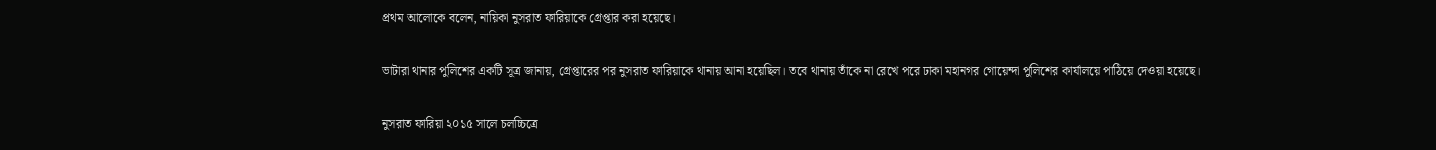প্রথম আলোকে বলেন, নায়িকা নুসরাত ফারিয়াকে গ্রেপ্তার করা হয়েছে।

ভাটারা থানার পুলিশের একটি সূত্র জানায়, গ্রেপ্তারের পর নুসরাত ফারিয়াকে থানায় আনা হয়েছিল। তবে থানায় তাঁকে না রেখে পরে ঢাকা মহানগর গোয়েন্দা পুলিশের কার্যালয়ে পাঠিয়ে দেওয়া হয়েছে।

নুসরাত ফারিয়া ২০১৫ সালে চলচ্চিত্রে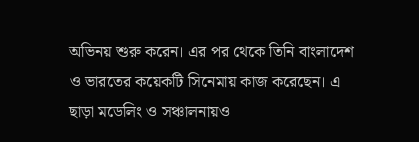অভিনয় শুরু করেন। এর পর থেকে তিনি বাংলাদেশ ও ভারতের কয়েকটি সিনেমায় কাজ করেছেন। এ ছাড়া মডেলিং ও সঞ্চালনায়ও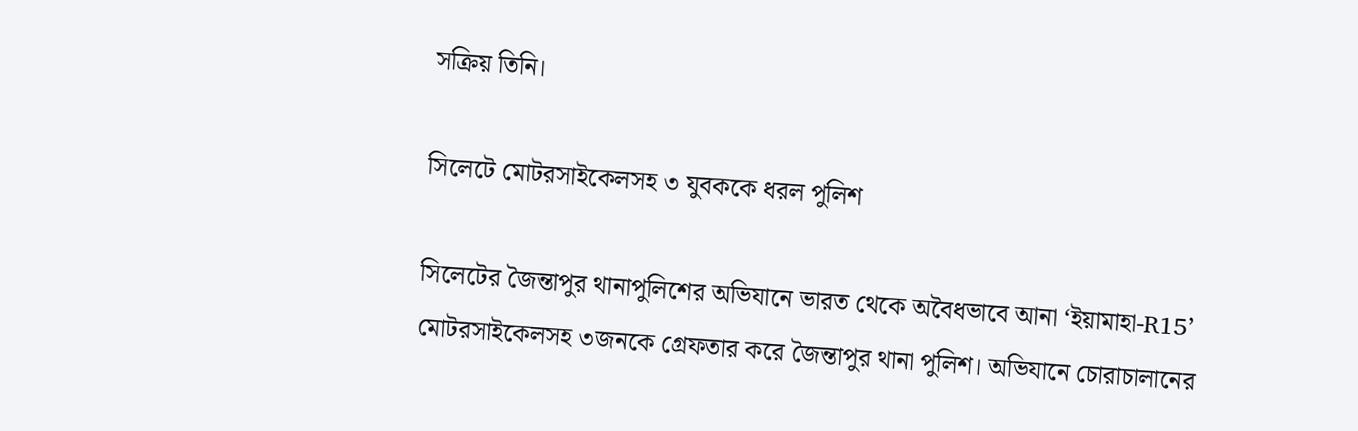সক্রিয় তিনি।

সিলেটে মোটরসাইকেলসহ ৩ যুবককে ধরল পুলিশ

সিলেটের জৈন্তাপুর থানাপুলিশের অভিযানে ভারত থেকে অবৈধভাবে আনা ‘ইয়ামাহা-R15’ মোটরসাইকেলসহ ৩জনকে গ্রেফতার করে জৈন্তাপুর থানা পুলিশ। অভিযানে চোরাচালানের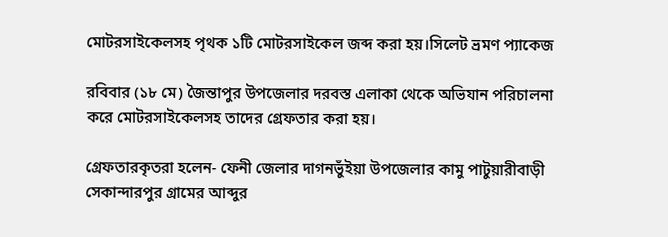মোটরসাইকেলসহ পৃথক ১টি মোটরসাইকেল জব্দ করা হয়।সিলেট ভ্রমণ প্যাকেজ

রবিবার (১৮ মে) জৈন্তাপুর উপজেলার দরবস্ত এলাকা থেকে অভিযান পরিচালনা করে মোটরসাইকেলসহ তাদের গ্রেফতার করা হয়।

গ্রেফতারকৃতরা হলেন- ফেনী জেলার দাগনভুঁইয়া উপজেলার কামু পাটুয়ারীবাড়ী সেকান্দারপুর গ্রামের আব্দুর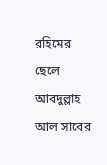রহিমের ছেলে আবদুল্লাহ আল সাবের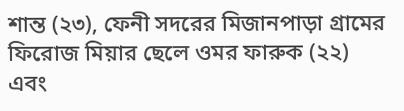শান্ত (২৩), ফেনী সদরের মিজানপাড়া গ্রামের ফিরোজ মিয়ার ছেলে ওমর ফারুক (২২) এবং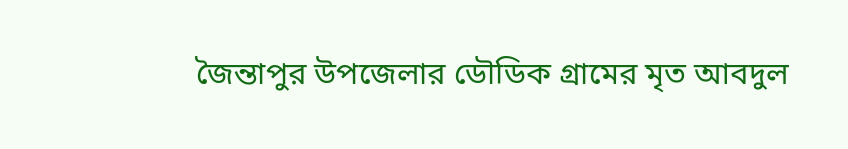জৈন্তাপুর উপজেলার ডৌডিক গ্রামের মৃত আবদুল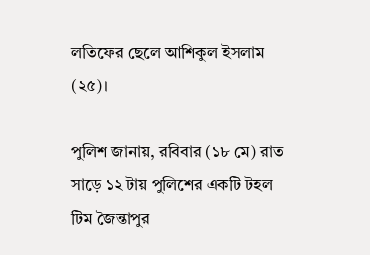লতিফের ছেলে আশিকুল ইসলাম (২৫)।

পুলিশ জানায়, রবিবার (১৮ মে) রাত সাড়ে ১২ টায় পুলিশের একটি টহল টিম জৈন্তাপুর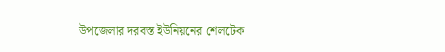উপজেলার দরবস্ত ইউনিয়নের শেলটেক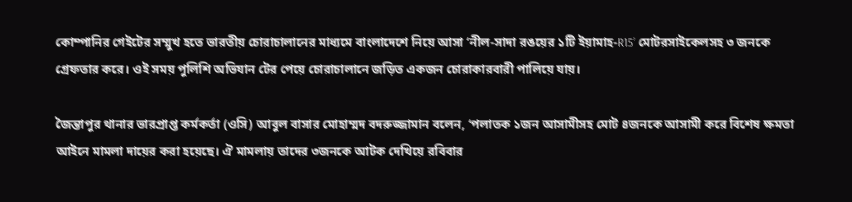কোম্পানির গেইটের সম্মুখ হতে ভারতীয় চোরাচালানের মাধ্যমে বাংলাদেশে নিয়ে আসা ‘নীল-সাদা রঙয়ের ১টি ইয়ামাহ-R15’ মোটরসাইকেলসহ ৩ জনকে গ্রেফতার করে। ওই সময় পুলিশি অভিযান টের পেয়ে চোরাচালানে জড়িত একজন চোরাকারবারী পালিয়ে যায়।

জৈন্তাপুর থানার ভারপ্রাপ্ত কর্মকর্তা (ওসি) আবুল বাসার মোহাম্মদ বদরুজ্জামান বলেন, ‘পলাতক ১জন আসামীসহ মোট ৪জনকে আসামী করে বিশেষ ক্ষমতা আইনে মামলা দায়ের করা হয়েছে। ঐ মামলায় তাদের ৩জনকে আটক দেখিয়ে রবিবার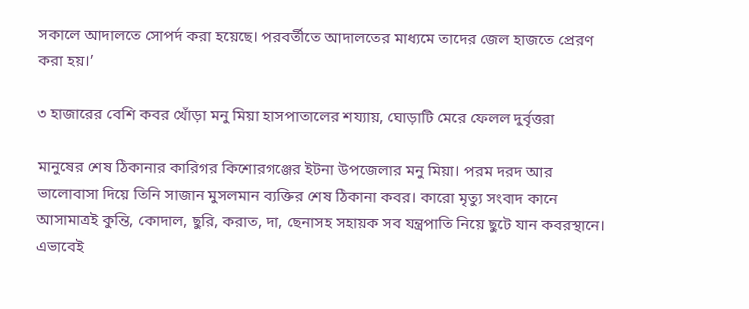সকালে আদালতে সোপর্দ করা হয়েছে। পরবর্তীতে আদালতের মাধ্যমে তাদের জেল হাজতে প্রেরণ করা হয়।’

৩ হাজারের বেশি কবর খোঁড়া মনু মিয়া হাসপাতালের শয্যায়, ঘোড়াটি মেরে ফেলল দুর্বৃত্তরা

মানুষের শেষ ঠিকানার কারিগর কিশোরগঞ্জের ইটনা উপজেলার মনু মিয়া। পরম দরদ আর ভালোবাসা দিয়ে তিনি সাজান মুসলমান ব্যক্তির শেষ ঠিকানা কবর। কারো মৃত্যু সংবাদ কানে আসামাত্রই কুন্তি, কোদাল, ছুরি, করাত, দা, ছেনাসহ সহায়ক সব যন্ত্রপাতি নিয়ে ছুটে যান কবরস্থানে। এভাবেই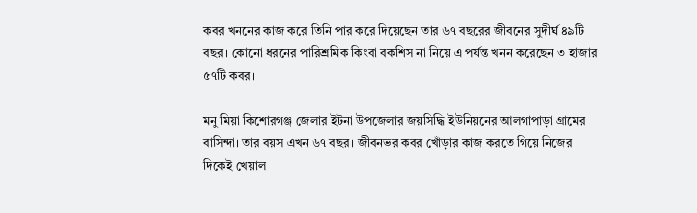কবর খননের কাজ করে তিনি পার করে দিয়েছেন তার ৬৭ বছরের জীবনের সুদীর্ঘ ৪৯টি বছর। কোনো ধরনের পারিশ্রমিক কিংবা বকশিস না নিয়ে এ পর্যন্ত খনন করেছেন ৩ হাজার ৫৭টি কবর।

মনু মিয়া কিশোরগঞ্জ জেলার ইটনা উপজেলার জয়সিদ্ধি ইউনিয়নের আলগাপাড়া গ্রামের বাসিন্দা। তার বয়স এখন ৬৭ বছর। জীবনভর কবর খোঁড়ার কাজ করতে গিয়ে নিজের দিকেই খেয়াল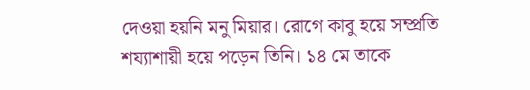দেওয়া হয়নি মনু মিয়ার। রোগে কাবু হয়ে সম্প্রতি শয্যাশায়ী হয়ে পড়েন তিনি। ১৪ মে তাকে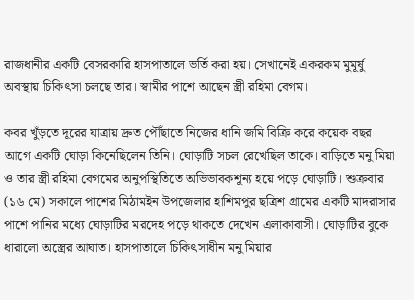রাজধানীর একটি বেসরকারি হাসপাতালে ভর্তি করা হয়। সেখানেই একরকম মুমূর্ষু অবস্থায় চিকিৎসা চলছে তার। স্বামীর পাশে আছেন স্ত্রী রহিমা বেগম।

কবর খুঁড়তে দূরের যাত্রায় দ্রুত পৌঁছাতে নিজের ধানি জমি বিক্রি করে কয়েক বছর আগে একটি ঘোড়া কিনেছিলেন তিনি। ঘোড়াটি সচল রেখেছিল তাকে। বাড়িতে মনু মিয়া ও তার স্ত্রী রহিমা বেগমের অনুপস্থিতিতে অভিভাবকশূন্য হয়ে পড়ে ঘোড়াটি। শুক্রবার (১৬ মে) সকালে পাশের মিঠামইন উপজেলার হাশিমপুর ছত্রিশ গ্রামের একটি মাদরাসার পাশে পানির মধ্যে ঘোড়াটির মরদেহ পড়ে থাকতে দেখেন এলাকাবাসী। ঘোড়াটির বুকে ধারালো অস্ত্রের আঘাত। হাসপাতালে চিকিৎসাধীন মনু মিয়ার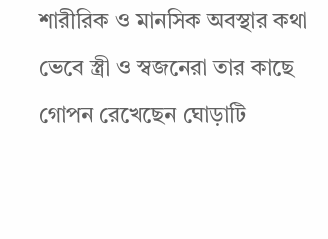শারীরিক ও মানসিক অবস্থার কথা ভেবে স্ত্রী ও স্বজনেরা তার কাছে গোপন রেখেছেন ঘোড়াটি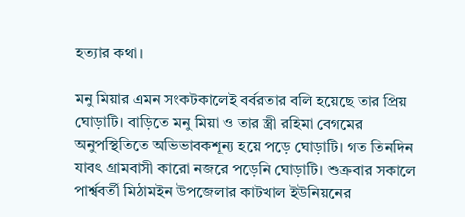হত্যার কথা।

মনু মিয়ার এমন সংকটকালেই বর্বরতার বলি হয়েছে তার প্রিয় ঘোড়াটি। বাড়িতে মনু মিয়া ও তার স্ত্রী রহিমা বেগমের অনুপস্থিতিতে অভিভাবকশূন্য হয়ে পড়ে ঘোড়াটি। গত তিনদিন যাবৎ গ্রামবাসী কারো নজরে পড়েনি ঘোড়াটি। শুক্রবার সকালে পার্শ্ববর্তী মিঠামইন উপজেলার কাটখাল ইউনিয়নের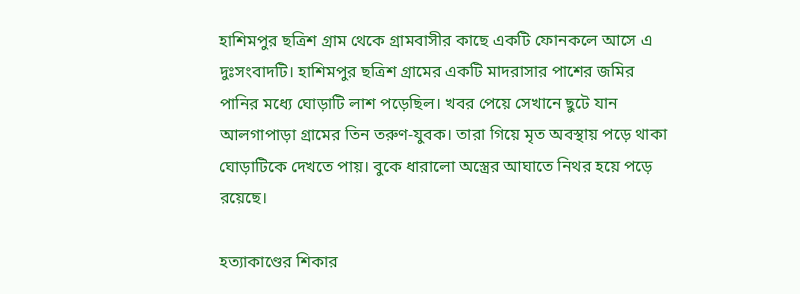হাশিমপুর ছত্রিশ গ্রাম থেকে গ্রামবাসীর কাছে একটি ফোনকলে আসে এ দুঃসংবাদটি। হাশিমপুর ছত্রিশ গ্রামের একটি মাদরাসার পাশের জমির পানির মধ্যে ঘোড়াটি লাশ পড়েছিল। খবর পেয়ে সেখানে ছুটে যান আলগাপাড়া গ্রামের তিন তরুণ-যুবক। তারা গিয়ে মৃত অবস্থায় পড়ে থাকা ঘোড়াটিকে দেখতে পায়। বুকে ধারালো অস্ত্রের আঘাতে নিথর হয়ে পড়ে রয়েছে।

হত্যাকাণ্ডের শিকার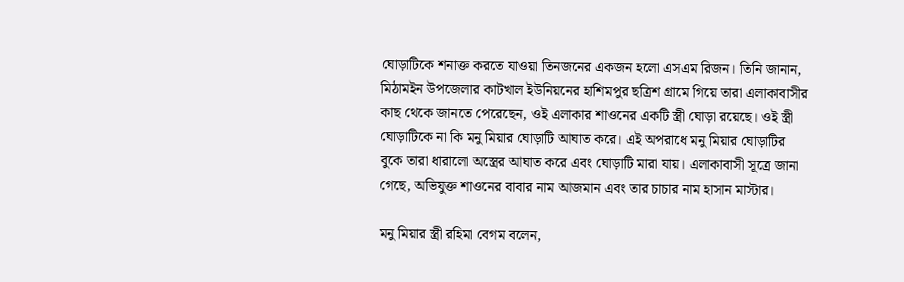ঘোড়াটিকে শনাক্ত করতে যাওয়া তিনজনের একজন হলো এসএম রিজন। তিনি জানান, মিঠামইন উপজেলার কাটখাল ইউনিয়নের হাশিমপুর ছত্রিশ গ্রামে গিয়ে তারা এলাকাবাসীর কাছ থেকে জানতে পেরেছেন, ওই এলাকার শাওনের একটি স্ত্রী ঘোড়া রয়েছে। ওই স্ত্রী ঘোড়াটিকে না কি মনু মিয়ার ঘোড়াটি আঘাত করে। এই অপরাধে মনু মিয়ার ঘোড়াটির বুকে তারা ধারালো অস্ত্রের আঘাত করে এবং ঘোড়াটি মারা যায়। এলাকাবাসী সূত্রে জানা গেছে, অভিযুক্ত শাওনের বাবার নাম আজমান এবং তার চাচার নাম হাসান মাস্টার।

মনু মিয়ার স্ত্রী রহিমা বেগম বলেন,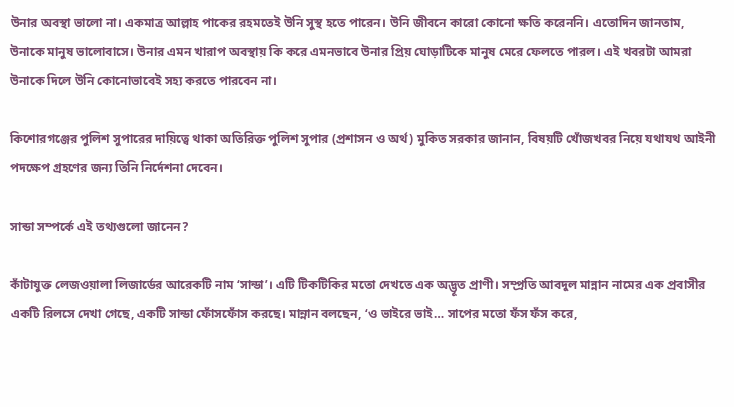উনার অবস্থা ভালো না। একমাত্র আল্লাহ পাকের রহমতেই উনি সুস্থ হতে পারেন। উনি জীবনে কারো কোনো ক্ষতি করেননি। এতোদিন জানতাম, উনাকে মানুষ ভালোবাসে। উনার এমন খারাপ অবস্থায় কি করে এমনভাবে উনার প্রিয় ঘোড়াটিকে মানুষ মেরে ফেলতে পারল। এই খবরটা আমরা উনাকে দিলে উনি কোনোভাবেই সহ্য করতে পারবেন না।

কিশোরগঞ্জের পুলিশ সুপারের দায়িত্বে থাকা অতিরিক্ত পুলিশ সুপার (প্রশাসন ও অর্থ) মুকিত সরকার জানান, বিষয়টি খোঁজখবর নিয়ে যথাযথ আইনী পদক্ষেপ গ্রহণের জন্য তিনি নির্দেশনা দেবেন।

সান্ডা সম্পর্কে এই তথ্যগুলো জানেন?

কাঁটাযুক্ত লেজওয়ালা লিজার্ডের আরেকটি নাম ‘সান্ডা’। এটি টিকটিকির মতো দেখতে এক অদ্ভূত প্রাণী। সম্প্রতি আবদুল মান্নান নামের এক প্রবাসীর একটি রিলসে দেখা গেছে, একটি সান্ডা ফোঁসফোঁস করছে। মান্নান বলছেন, ‘ও ভাইরে ভাই… সাপের মতো ফঁস ফঁস করে,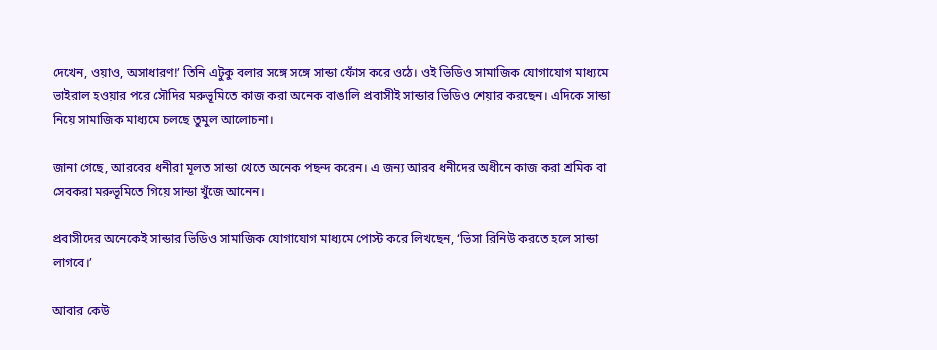দেখেন, ওয়াও, অসাধারণ!’ তিনি এটুকু বলার সঙ্গে সঙ্গে সান্ডা ফোঁস করে ওঠে। ওই ভিডিও সামাজিক যোগাযোগ মাধ্যমে ভাইরাল হওয়ার পরে সৌদির মরুভূমিতে কাজ করা অনেক বাঙালি প্রবাসীই সান্ডার ভিডিও শেয়ার করছেন। এদিকে সান্ডা নিয়ে সামাজিক মাধ্যমে চলছে তুমুল আলোচনা।

জানা গেছে, আরবের ধনীরা মূলত সান্ডা খেতে অনেক পছন্দ করেন। এ জন্য আরব ধনীদের অধীনে কাজ করা শ্রমিক বা সেবকরা মরুভূমিতে গিয়ে সান্ডা খুঁজে আনেন।

প্রবাসীদের অনেকেই সান্ডার ভিডিও সামাজিক যোগাযোগ মাধ্যমে পোস্ট করে লিখছেন, ‘ভিসা রিনিউ করতে হলে সান্ডা লাগবে।’

আবার কেউ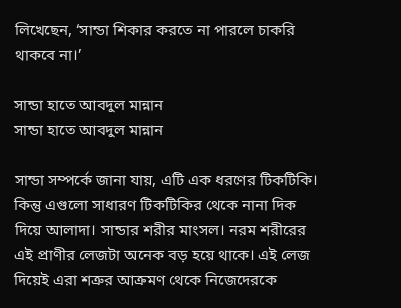লিখেছেন, ‘সান্ডা শিকার করতে না পারলে চাকরি থাকবে না।’

সান্ডা হাতে আবদুল মান্নান
সান্ডা হাতে আবদুল মান্নান

সান্ডা সম্পর্কে জানা যায়, এটি এক ধরণের টিকটিকি। কিন্তু এগুলো সাধারণ টিকটিকির থেকে নানা দিক দিয়ে আলাদা। সান্ডার শরীর মাংসল। নরম শরীরের এই প্রাণীর লেজটা অনেক বড় হয়ে থাকে। এই লেজ দিয়েই এরা শত্রুর আক্রমণ থেকে নিজেদেরকে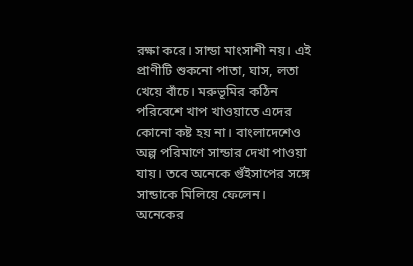রক্ষা করে। সান্ডা মাংসাশী নয়। এই প্রাণীটি শুকনো পাতা, ঘাস, লতা খেয়ে বাঁচে। মরুভূমির কঠিন পরিবেশে খাপ খাওয়াতে এদের কোনো কষ্ট হয় না। বাংলাদেশেও অল্প পরিমাণে সান্ডার দেখা পাওয়া যায়। তবে অনেকে গুঁইসাপের সঙ্গে সান্ডাকে মিলিয়ে ফেলেন।
অনেকের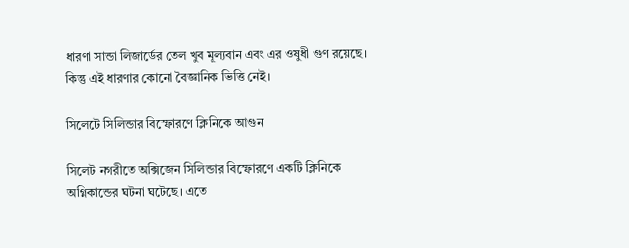ধারণা সান্ডা লিজার্ডের তেল খুব মূল্যবান এবং এর ওষুধী গুণ রয়েছে। কিন্তু এই ধারণার কোনো বৈজ্ঞানিক ভিত্তি নেই।

সিলেটে সিলিন্ডার বিস্ফোরণে ক্লিনিকে আগুন

সিলেট নগরীতে অক্সিজেন সিলিন্ডার বিস্ফোরণে একটি ক্লিনিকে অগ্নিকান্ডের ঘটনা ঘটেছে। এতে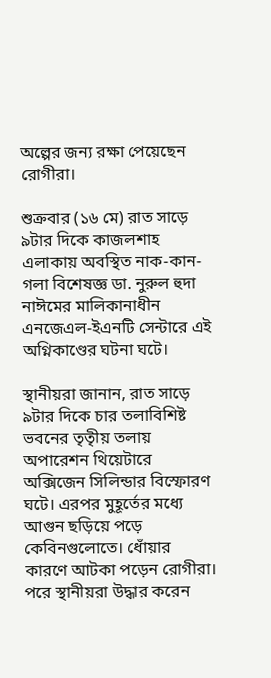অল্পের জন্য রক্ষা পেয়েছেন রোগীরা।

শুক্রবার (১৬ মে) রাত সাড়ে ৯টার দিকে কাজলশাহ এলাকায় অবস্থিত নাক-কান-গলা বিশেষজ্ঞ ডা. নুরুল হুদা নাঈমের মালিকানাধীন এনজেএল-ইএনটি সেন্টারে এই অগ্নিকাণ্ডের ঘটনা ঘটে।

স্থানীয়রা জানান, রাত সাড়ে ৯টার দিকে চার তলাবিশিষ্ট ভবনের তৃতীৃয় তলায় অপারেশন থিয়েটারে অক্সিজেন সিলিন্ডার বিস্ফোরণ ঘটে। এরপর মুহূর্তের মধ্যে আগুন ছড়িয়ে পড়ে কেবিনগুলোতে। ধোঁয়ার কারণে আটকা পড়েন রোগীরা। পরে স্থানীয়রা উদ্ধার করেন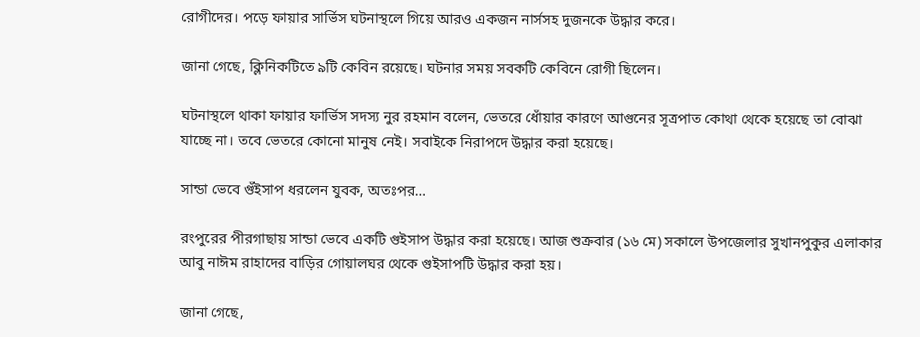রোগীদের। পড়ে ফায়ার সার্ভিস ঘটনাস্থলে গিয়ে আরও একজন নার্সসহ দুজনকে উদ্ধার করে।

জানা গেছে, ক্লিনিকটিতে ৯টি কেবিন রয়েছে। ঘটনার সময় সবকটি কেবিনে রোগী ছিলেন।

ঘটনাস্থলে থাকা ফায়ার ফার্ভিস সদস্য নুর রহমান বলেন, ভেতরে ধোঁয়ার কারণে আগুনের সূত্রপাত কোথা থেকে হয়েছে তা বোঝা যাচ্ছে না। তবে ভেতরে কোনো মানুষ নেই। সবাইকে নিরাপদে উদ্ধার করা হয়েছে।

সান্ডা ভেবে গুঁইসাপ ধরলেন যুবক, অতঃপর…

রংপুরের পীরগাছায় সান্ডা ভেবে একটি গুইসাপ উদ্ধার করা হয়েছে। আজ শুক্রবার (১৬ মে) সকালে উপজেলার সুখানপুকুর এলাকার আবু নাঈম রাহাদের বাড়ির গোয়ালঘর থেকে গুইসাপটি উদ্ধার করা হয়।

জানা গেছে,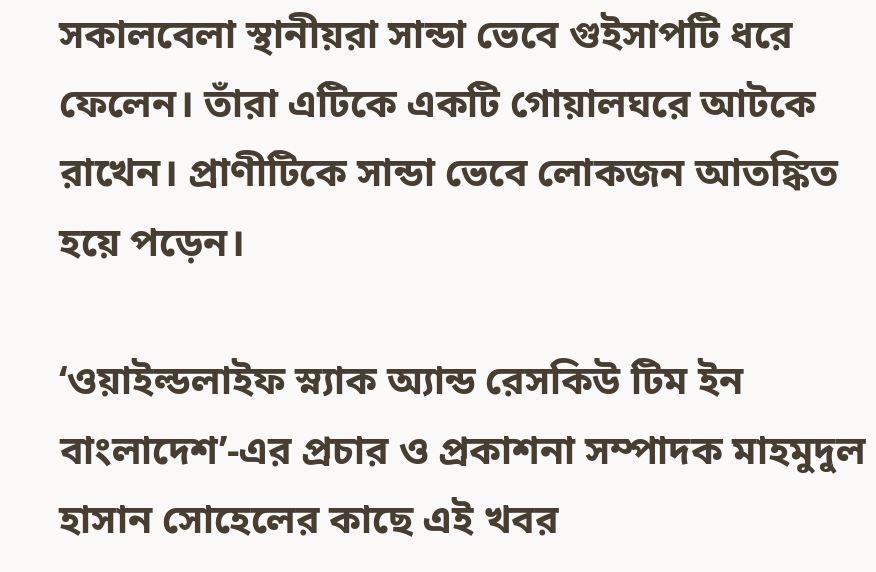সকালবেলা স্থানীয়রা সান্ডা ভেবে গুইসাপটি ধরে ফেলেন। তাঁরা এটিকে একটি গোয়ালঘরে আটকে রাখেন। প্রাণীটিকে সান্ডা ভেবে লোকজন আতঙ্কিত হয়ে পড়েন।

‘ওয়াইল্ডলাইফ স্ন্যাক অ্যান্ড রেসকিউ টিম ইন বাংলাদেশ’-এর প্রচার ও প্রকাশনা সম্পাদক মাহমুদুল হাসান সোহেলের কাছে এই খবর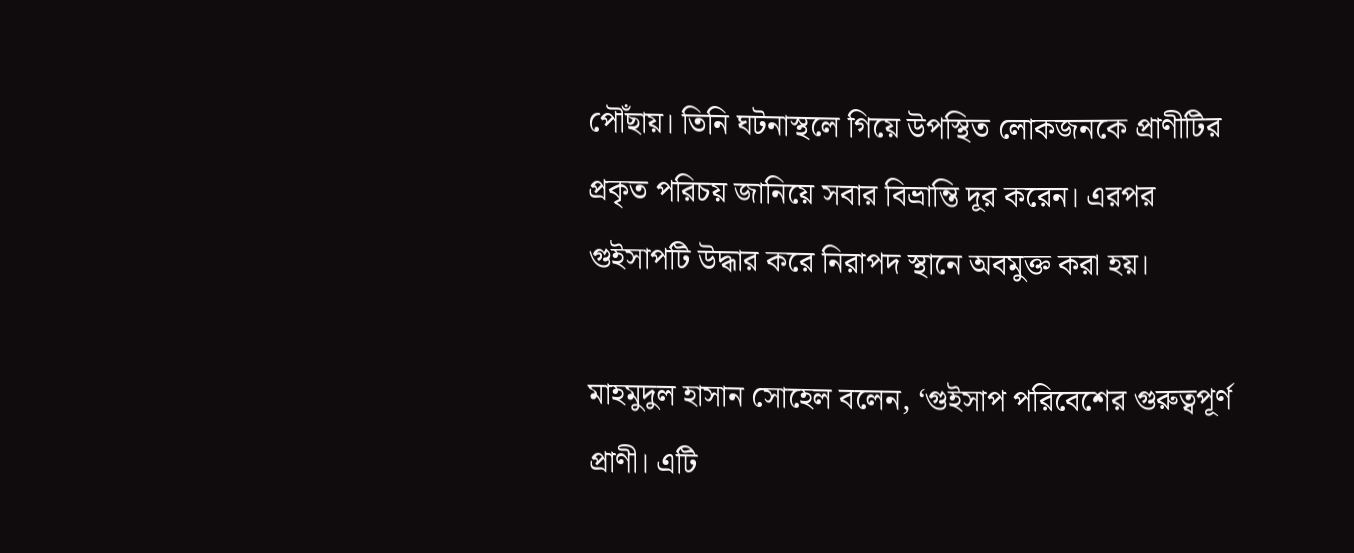পৌঁছায়। তিনি ঘটনাস্থলে গিয়ে উপস্থিত লোকজনকে প্রাণীটির প্রকৃত পরিচয় জানিয়ে সবার বিভ্রান্তি দূর করেন। এরপর গুইসাপটি উদ্ধার করে নিরাপদ স্থানে অবমুক্ত করা হয়।

মাহমুদুল হাসান সোহেল বলেন, ‘গুইসাপ পরিবেশের গুরুত্বপূর্ণ প্রাণী। এটি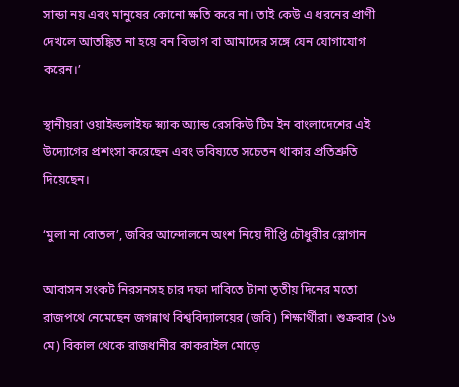সান্ডা নয় এবং মানুষের কোনো ক্ষতি করে না। তাই কেউ এ ধরনের প্রাণী দেখলে আতঙ্কিত না হয়ে বন বিভাগ বা আমাদের সঙ্গে যেন যোগাযোগ করেন।’

স্থানীয়রা ওয়াইল্ডলাইফ স্ন্যাক অ্যান্ড রেসকিউ টিম ইন বাংলাদেশের এই উদ্যোগের প্রশংসা করেছেন এবং ভবিষ্যতে সচেতন থাকার প্রতিশ্রুতি দিয়েছেন।

‘মুলা না বোতল’, জবির আন্দোলনে অংশ নিয়ে দীপ্তি চৌধুরীর স্লোগান

আবাসন সংকট নিরসনসহ চার দফা দাবিতে টানা তৃতীয় দিনের মতো রাজপথে নেমেছেন জগন্নাথ বিশ্ববিদ্যালয়ের (জবি) শিক্ষার্থীরা। শুক্রবার (১৬ মে) বিকাল থেকে রাজধানীর কাকরাইল মোড়ে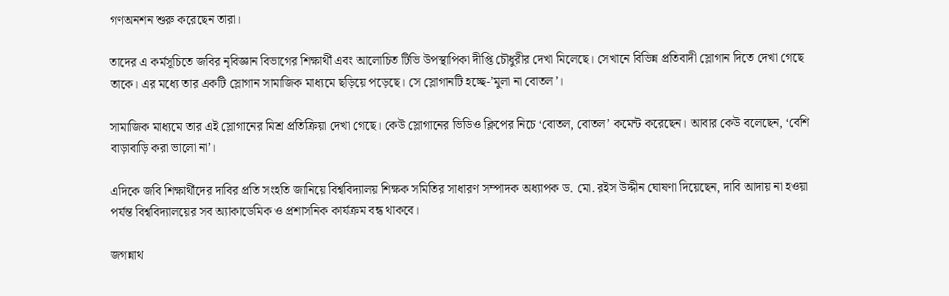গণঅনশন শুরু করেছেন তারা।

তাদের এ কর্মসূচিতে জবির নৃবিজ্ঞান বিভাগের শিক্ষার্থী এবং আলোচিত টিভি উপস্থাপিকা দীপ্তি চৌধুরীর দেখা মিলেছে। সেখানে বিভিন্ন প্রতিবাদী স্লোগান দিতে দেখা গেছে তাকে। এর মধ্যে তার একটি স্লোগান সামাজিক মাধ্যমে ছড়িয়ে পড়েছে। সে স্লোগানটি হচ্ছে-’মুলা না বোতল’।

সামাজিক মাধ্যমে তার এই স্লোগানের মিশ্র প্রতিক্রিয়া দেখা গেছে। কেউ স্লোগানের ভিডিও ক্লিপের নিচে ‘বোতল, বোতল’ কমেন্ট করেছেন। আবার কেউ বলেছেন, ‘বেশি বাড়াবাড়ি করা ভালো না’।

এদিকে জবি শিক্ষার্থীদের দাবির প্রতি সংহতি জানিয়ে বিশ্ববিদ্যালয় শিক্ষক সমিতির সাধারণ সম্পাদক অধ্যাপক ড. মো. রইস উদ্দীন ঘোষণা দিয়েছেন, দাবি আদায় না হওয়া পর্যন্ত বিশ্ববিদ্যালয়ের সব অ্যাকাডেমিক ও প্রশাসনিক কার্যক্রম বন্ধ থাকবে।

জগন্নাথ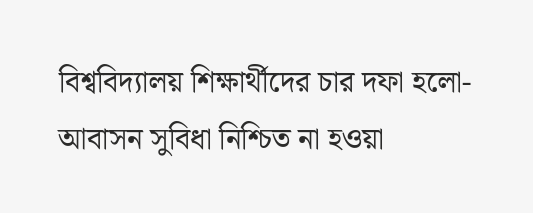বিশ্ববিদ্যালয় শিক্ষার্থীদের চার দফা হলো- আবাসন সুবিধা নিশ্চিত না হওয়া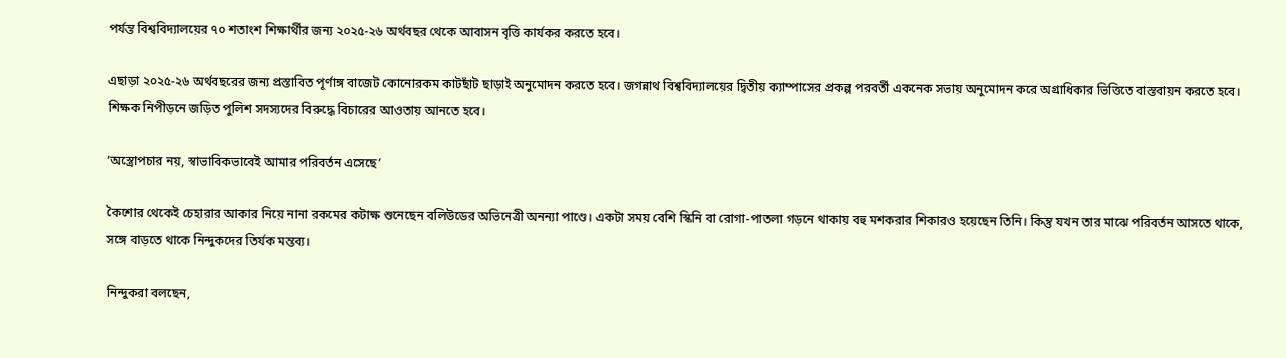পর্যন্ত বিশ্ববিদ্যালয়ের ৭০ শতাংশ শিক্ষার্থীর জন্য ২০২৫-২৬ অর্থবছর থেকে আবাসন বৃত্তি কার্যকর করতে হবে।

এছাড়া ২০২৫-২৬ অর্থবছরের জন্য প্রস্তাবিত পূর্ণাঙ্গ বাজেট কোনোরকম কাটছাঁট ছাড়াই অনুমোদন করতে হবে। জগন্নাথ বিশ্ববিদ্যালয়ের দ্বিতীয় ক্যাম্পাসের প্রকল্প পরবর্তী একনেক সভায় অনুমোদন করে অগ্রাধিকার ভিত্তিতে বাস্তবায়ন করতে হবে। শিক্ষক নিপীড়নে জড়িত পুলিশ সদস্যদের বিরুদ্ধে বিচারের আওতায় আনতে হবে।

‘অস্ত্রোপচার নয়, স্বাভাবিকভাবেই আমার পরিবর্তন এসেছে’

কৈশোর থেকেই চেহারার আকার নিয়ে নানা রকমের কটাক্ষ শুনেছেন বলিউডের অভিনেত্রী অনন্যা পাণ্ডে। একটা সময় বেশি স্কিনি বা রোগা-পাতলা গড়নে থাকায় বহু মশকরার শিকারও হয়েছেন তিনি। কিন্তু যখন তার মাঝে পরিবর্তন আসতে থাকে, সঙ্গে বাড়তে থাকে নিন্দুকদের তির্যক মন্তব্য।

নিন্দুকরা বলছেন,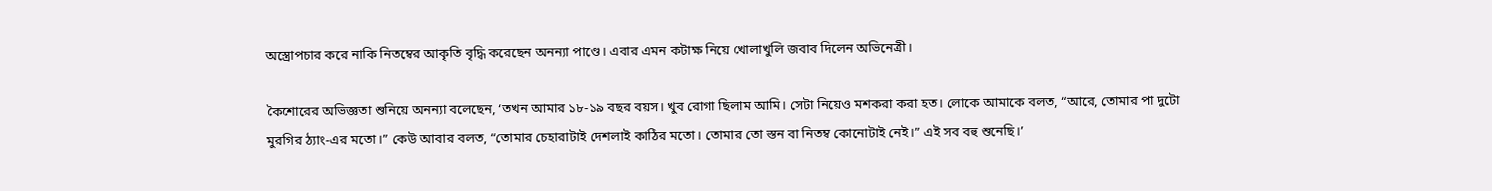অস্ত্রোপচার করে নাকি নিতম্বের আকৃতি বৃদ্ধি করেছেন অনন্যা পাণ্ডে। এবার এমন কটাক্ষ নিয়ে খোলাখুলি জবাব দিলেন অভিনেত্রী।

কৈশোরের অভিজ্ঞতা শুনিয়ে অনন্যা বলেছেন, ‘তখন আমার ১৮-১৯ বছর বয়স। খুব রোগা ছিলাম আমি। সেটা নিয়েও মশকরা করা হত। লোকে আমাকে বলত, “আরে, তোমার পা দুটো মুরগির ঠ্যাং-এর মতো।” কেউ আবার বলত, “তোমার চেহারাটাই দেশলাই কাঠির মতো। তোমার তো স্তন বা নিতম্ব কোনোটাই নেই।” এই সব বহু শুনেছি।’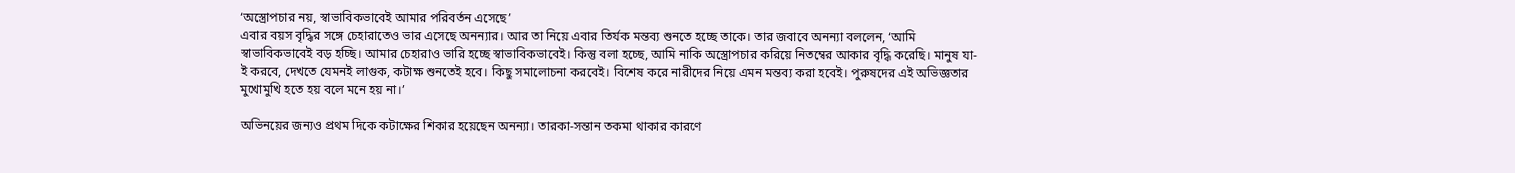‘অস্ত্রোপচার নয়, স্বাভাবিকভাবেই আমার পরিবর্তন এসেছে’
এবার বয়স বৃদ্ধির সঙ্গে চেহারাতেও ভার এসেছে অনন্যার। আর তা নিয়ে এবার তির্যক মন্তব্য শুনতে হচ্ছে তাকে। তার জবাবে অনন্যা বললেন, ‘আমি স্বাভাবিকভাবেই বড় হচ্ছি। আমার চেহারাও ভারি হচ্ছে স্বাভাবিকভাবেই। কিন্তু বলা হচ্ছে, আমি নাকি অস্ত্রোপচার করিয়ে নিতম্বের আকার বৃদ্ধি করেছি। মানুষ যা-ই করবে, দেখতে যেমনই লাগুক, কটাক্ষ শুনতেই হবে। কিছু সমালোচনা করবেই। বিশেষ করে নারীদের নিয়ে এমন মন্তব্য করা হবেই। পুরুষদের এই অভিজ্ঞতার মুখোমুখি হতে হয় বলে মনে হয় না।’

অভিনয়ের জন্যও প্রথম দিকে কটাক্ষের শিকার হয়েছেন অনন্যা। তারকা-সন্তান তকমা থাকার কারণে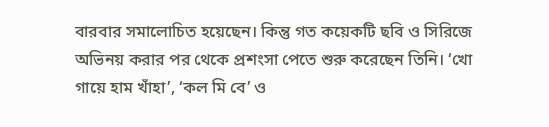বারবার সমালোচিত হয়েছেন। কিন্তু গত কয়েকটি ছবি ও সিরিজে অভিনয় করার পর থেকে প্রশংসা পেতে শুরু করেছেন তিনি। ‘খো গায়ে হাম খাঁহা’, ‘কল মি বে’ ও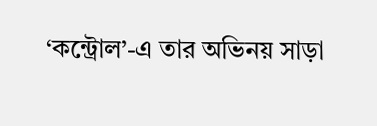‘কন্ট্রোল’-এ তার অভিনয় সাড়া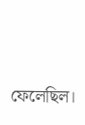ফেলেছিল।